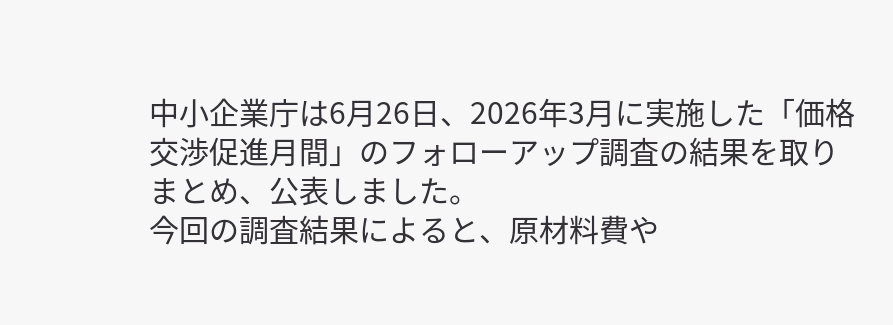中小企業庁は6月26日、2026年3月に実施した「価格交渉促進月間」のフォローアップ調査の結果を取りまとめ、公表しました。
今回の調査結果によると、原材料費や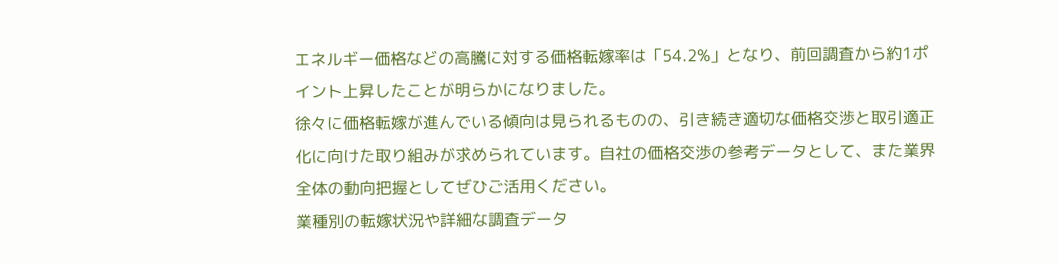エネルギー価格などの高騰に対する価格転嫁率は「54.2%」となり、前回調査から約1ポイント上昇したことが明らかになりました。
徐々に価格転嫁が進んでいる傾向は見られるものの、引き続き適切な価格交渉と取引適正化に向けた取り組みが求められています。自社の価格交渉の参考データとして、また業界全体の動向把握としてぜひご活用ください。
業種別の転嫁状況や詳細な調査データ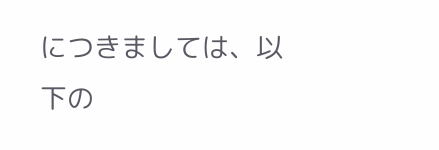につきましては、以下の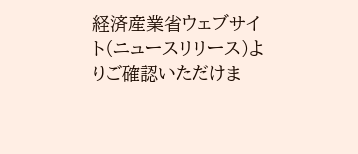経済産業省ウェブサイト(ニュースリリース)よりご確認いただけま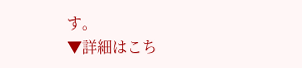す。
▼詳細はこち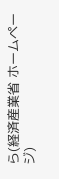ら(経済産業省 ホームページ)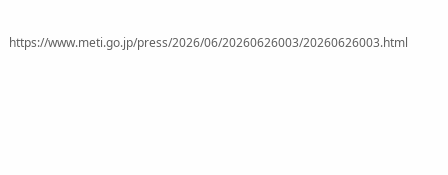https://www.meti.go.jp/press/2026/06/20260626003/20260626003.html